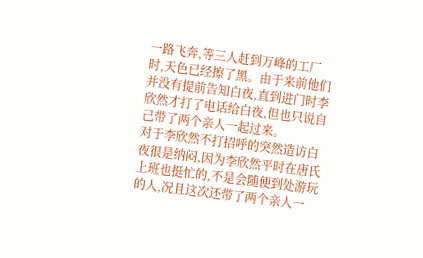一路飞奔,等三人赶到万峰的工厂时,天色已经擦了黑。由于来前他们并没有提前告知白夜,直到进门时李欣然才打了电话给白夜,但也只说自己带了两个亲人一起过来。
对于李欣然不打招呼的突然造访白夜很是纳闷,因为李欣然平时在唐氏上班也挺忙的,不是会随便到处游玩的人,况且这次还带了两个亲人一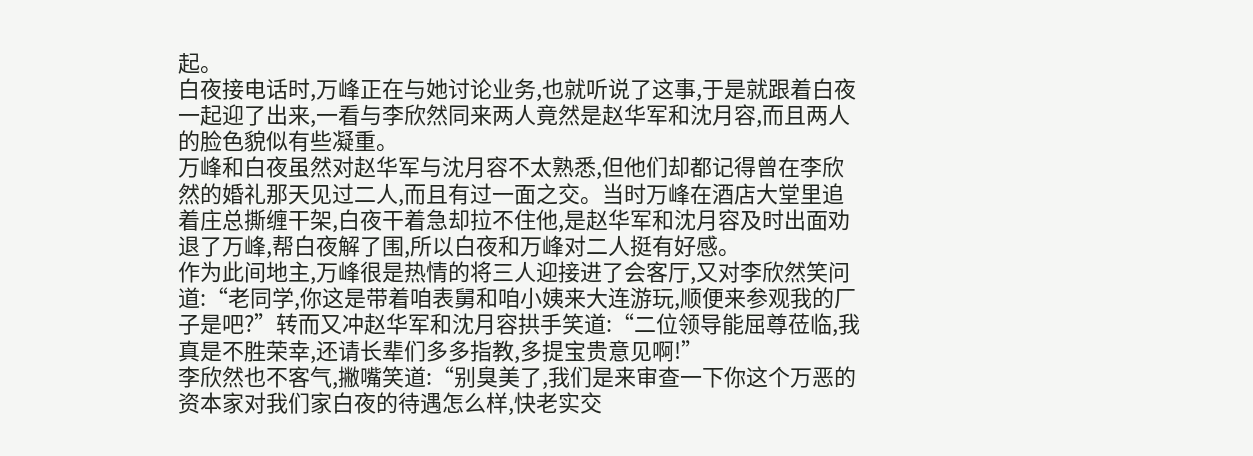起。
白夜接电话时,万峰正在与她讨论业务,也就听说了这事,于是就跟着白夜一起迎了出来,一看与李欣然同来两人竟然是赵华军和沈月容,而且两人的脸色貌似有些凝重。
万峰和白夜虽然对赵华军与沈月容不太熟悉,但他们却都记得曾在李欣然的婚礼那天见过二人,而且有过一面之交。当时万峰在酒店大堂里追着庄总撕缠干架,白夜干着急却拉不住他,是赵华军和沈月容及时出面劝退了万峰,帮白夜解了围,所以白夜和万峰对二人挺有好感。
作为此间地主,万峰很是热情的将三人迎接进了会客厅,又对李欣然笑问道:“老同学,你这是带着咱表舅和咱小姨来大连游玩,顺便来参观我的厂子是吧?”转而又冲赵华军和沈月容拱手笑道:“二位领导能屈尊莅临,我真是不胜荣幸,还请长辈们多多指教,多提宝贵意见啊!”
李欣然也不客气,撇嘴笑道:“别臭美了,我们是来审查一下你这个万恶的资本家对我们家白夜的待遇怎么样,快老实交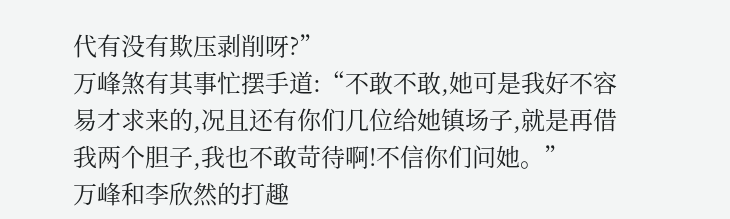代有没有欺压剥削呀?”
万峰煞有其事忙摆手道:“不敢不敢,她可是我好不容易才求来的,况且还有你们几位给她镇场子,就是再借我两个胆子,我也不敢苛待啊!不信你们问她。”
万峰和李欣然的打趣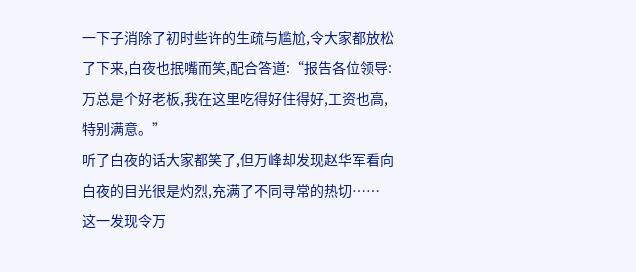一下子消除了初时些许的生疏与尴尬,令大家都放松了下来,白夜也抿嘴而笑,配合答道:“报告各位领导:万总是个好老板,我在这里吃得好住得好,工资也高,特别满意。”
听了白夜的话大家都笑了,但万峰却发现赵华军看向白夜的目光很是灼烈,充满了不同寻常的热切……
这一发现令万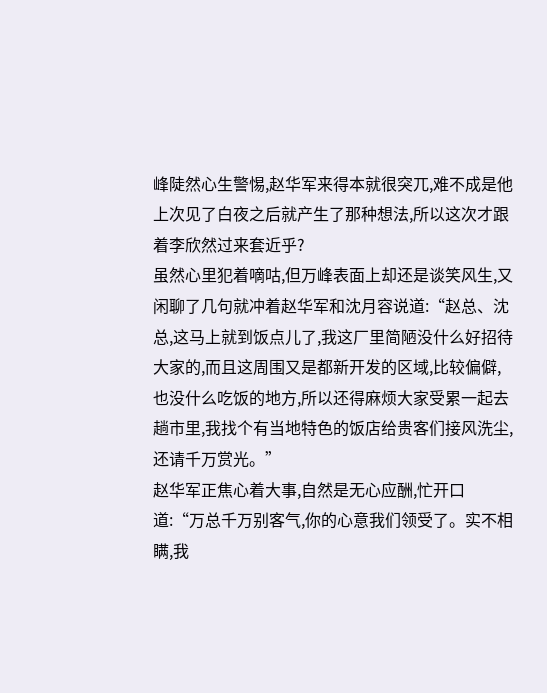峰陡然心生警惕,赵华军来得本就很突兀,难不成是他上次见了白夜之后就产生了那种想法,所以这次才跟着李欣然过来套近乎?
虽然心里犯着嘀咕,但万峰表面上却还是谈笑风生,又闲聊了几句就冲着赵华军和沈月容说道:“赵总、沈总,这马上就到饭点儿了,我这厂里简陋没什么好招待大家的,而且这周围又是都新开发的区域,比较偏僻,也没什么吃饭的地方,所以还得麻烦大家受累一起去趟市里,我找个有当地特色的饭店给贵客们接风洗尘,还请千万赏光。”
赵华军正焦心着大事,自然是无心应酬,忙开口道:“万总千万别客气,你的心意我们领受了。实不相瞒,我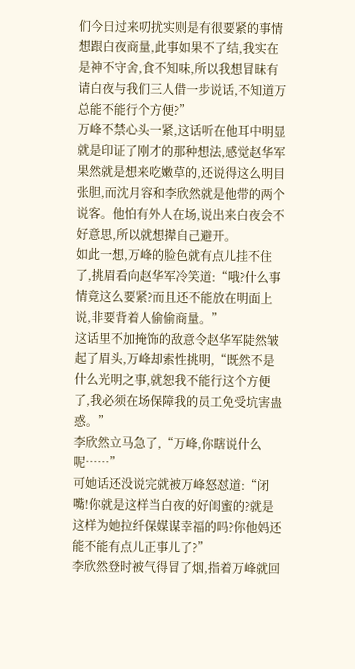们今日过来叨扰实则是有很要紧的事情想跟白夜商量,此事如果不了结,我实在是神不守舍,食不知味,所以我想冒昧有请白夜与我们三人借一步说话,不知道万总能不能行个方便?”
万峰不禁心头一紧,这话听在他耳中明显就是印证了刚才的那种想法,感觉赵华军果然就是想来吃嫩草的,还说得这么明目张胆,而沈月容和李欣然就是他带的两个说客。他怕有外人在场,说出来白夜会不好意思,所以就想撵自己避开。
如此一想,万峰的脸色就有点儿挂不住了,挑眉看向赵华军冷笑道:“哦?什么事情竟这么要紧?而且还不能放在明面上说,非要背着人偷偷商量。”
这话里不加掩饰的敌意令赵华军陡然皱起了眉头,万峰却索性挑明,“既然不是什么光明之事,就恕我不能行这个方便了,我必须在场保障我的员工免受坑害蛊惑。”
李欣然立马急了,“万峰,你瞎说什么呢……”
可她话还没说完就被万峰怒怼道:“闭嘴!你就是这样当白夜的好闺蜜的?就是这样为她拉纤保媒谋幸福的吗?你他妈还能不能有点儿正事儿了?”
李欣然登时被气得冒了烟,指着万峰就回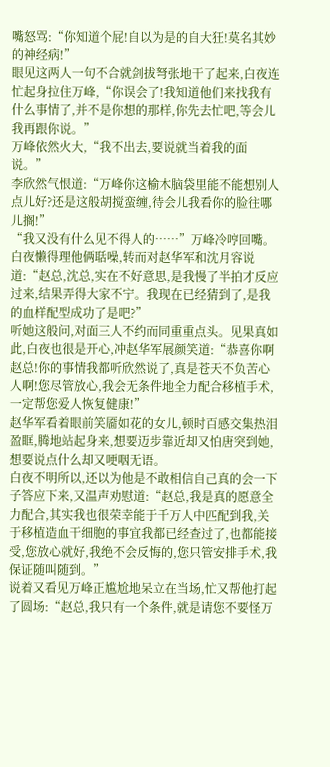嘴怒骂:“你知道个屁!自以为是的自大狂!莫名其妙的神经病!”
眼见这两人一句不合就剑拔弩张地干了起来,白夜连忙起身拉住万峰,“你误会了!我知道他们来找我有什么事情了,并不是你想的那样,你先去忙吧,等会儿我再跟你说。”
万峰依然火大,“我不出去,要说就当着我的面说。”
李欣然气恨道:“万峰你这榆木脑袋里能不能想别人点儿好?还是这般胡搅蛮缠,待会儿我看你的脸往哪儿搁!”
“我又没有什么见不得人的……”万峰冷哼回嘴。
白夜懒得理他俩聒噪,转而对赵华军和沈月容说道:“赵总,沈总,实在不好意思,是我慢了半拍才反应过来,结果弄得大家不宁。我现在已经猜到了,是我的血样配型成功了是吧?”
听她这般问,对面三人不约而同重重点头。见果真如此,白夜也很是开心,冲赵华军展颜笑道:“恭喜你啊赵总!你的事情我都听欣然说了,真是苍天不负苦心人啊!您尽管放心,我会无条件地全力配合移植手术,一定帮您爱人恢复健康!”
赵华军看着眼前笑靥如花的女儿,顿时百感交集热泪盈眶,腾地站起身来,想要迈步靠近却又怕唐突到她,想要说点什么却又哽咽无语。
白夜不明所以,还以为他是不敢相信自己真的会一下子答应下来,又温声劝慰道:“赵总,我是真的愿意全力配合,其实我也很荣幸能于千万人中匹配到我,关于移植造血干细胞的事宜我都已经查过了,也都能接受,您放心就好,我绝不会反悔的,您只管安排手术,我保证随叫随到。”
说着又看见万峰正尴尬地呆立在当场,忙又帮他打起了圆场:“赵总,我只有一个条件,就是请您不要怪万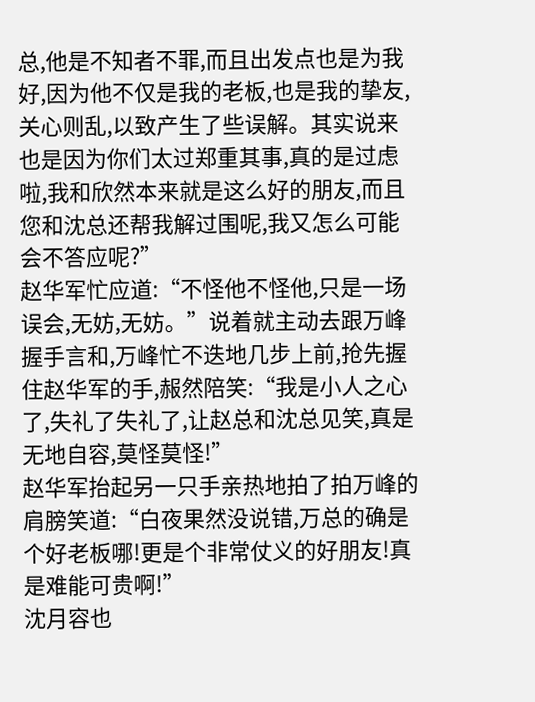总,他是不知者不罪,而且出发点也是为我好,因为他不仅是我的老板,也是我的挚友,关心则乱,以致产生了些误解。其实说来也是因为你们太过郑重其事,真的是过虑啦,我和欣然本来就是这么好的朋友,而且您和沈总还帮我解过围呢,我又怎么可能会不答应呢?”
赵华军忙应道:“不怪他不怪他,只是一场误会,无妨,无妨。”说着就主动去跟万峰握手言和,万峰忙不迭地几步上前,抢先握住赵华军的手,赧然陪笑:“我是小人之心了,失礼了失礼了,让赵总和沈总见笑,真是无地自容,莫怪莫怪!”
赵华军抬起另一只手亲热地拍了拍万峰的肩膀笑道:“白夜果然没说错,万总的确是个好老板哪!更是个非常仗义的好朋友!真是难能可贵啊!”
沈月容也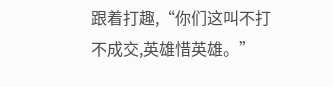跟着打趣,“你们这叫不打不成交,英雄惜英雄。”